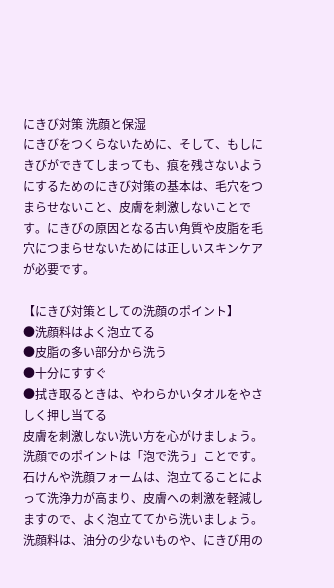にきび対策 洗顔と保湿
にきびをつくらないために、そして、もしにきびができてしまっても、痕を残さないようにするためのにきび対策の基本は、毛穴をつまらせないこと、皮膚を刺激しないことです。にきびの原因となる古い角質や皮脂を毛穴につまらせないためには正しいスキンケアが必要です。

【にきび対策としての洗顔のポイント】
●洗顔料はよく泡立てる
●皮脂の多い部分から洗う
●十分にすすぐ
●拭き取るときは、やわらかいタオルをやさしく押し当てる
皮膚を刺激しない洗い方を心がけましょう。洗顔でのポイントは「泡で洗う」ことです。石けんや洗顔フォームは、泡立てることによって洗浄力が高まり、皮膚への刺激を軽減しますので、よく泡立ててから洗いましょう。洗顔料は、油分の少ないものや、にきび用の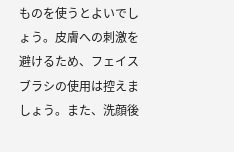ものを使うとよいでしょう。皮膚への刺激を避けるため、フェイスブラシの使用は控えましょう。また、洗顔後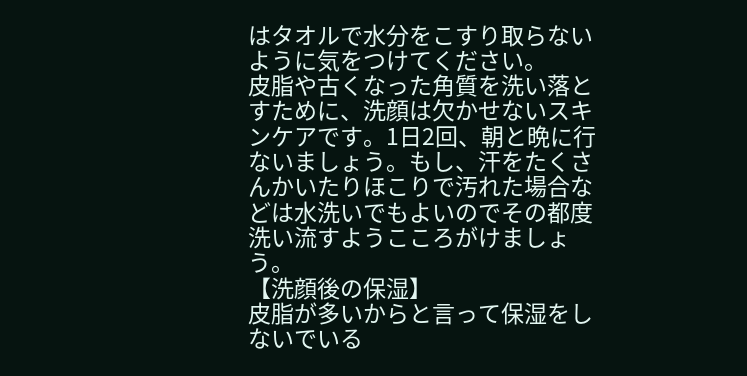はタオルで水分をこすり取らないように気をつけてください。
皮脂や古くなった角質を洗い落とすために、洗顔は欠かせないスキンケアです。1日2回、朝と晩に行ないましょう。もし、汗をたくさんかいたりほこりで汚れた場合などは水洗いでもよいのでその都度洗い流すようこころがけましょう。
【洗顔後の保湿】
皮脂が多いからと言って保湿をしないでいる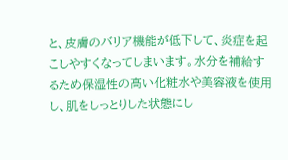と、皮膚のバリア機能が低下して、炎症を起こしやすくなってしまいます。水分を補給するため保湿性の高い化粧水や美容液を使用し、肌をしっとりした状態にし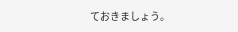ておきましょう。